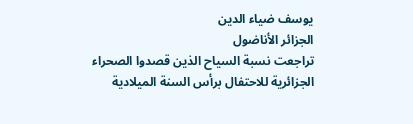يوسف ضياء الدين
الجزائر الأناضول
تراجعت نسبة السياح الذين قصدوا الصحراء الجزائرية للاحتفال برأس السنة الميلادية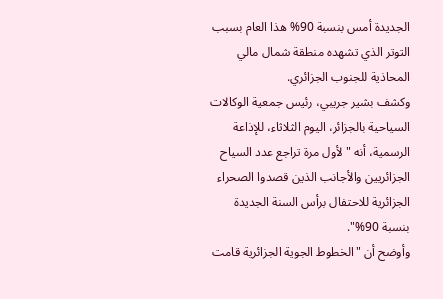الجديدة أمس بنسبة 90% هذا العام بسبب التوتر الذي تشهده منطقة شمال مالي المحاذية للجنوب الجزائري.
وكشف بشير جريبي، رئيس جمعية الوكالات السياحية بالجزائر، اليوم الثلاثاء، للإذاعة الرسمية، أنه "لأول مرة تراجع عدد السياح الجزائريين والأجانب الذين قصدوا الصحراء الجزائرية للاحتفال برأس السنة الجديدة بنسبة 90%".
وأوضح أن "الخطوط الجوية الجزائرية قامت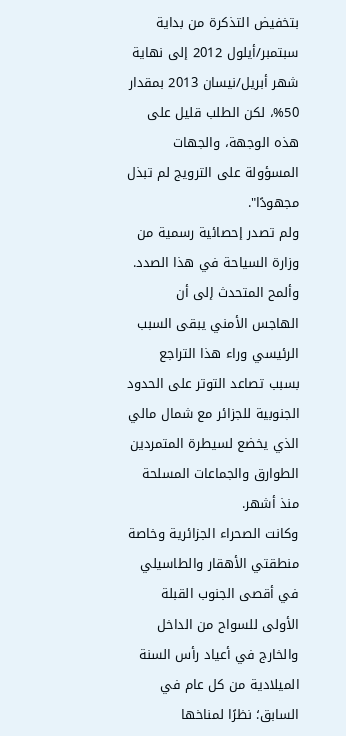بتخفيض التذكرة من بداية سبتمبر/أيلول 2012 إلى نهاية شهر أبريل/نيسان 2013 بمقدار 50%، لكن الطلب قليل على هذه الوجهة، والجهات المسؤولة على الترويج لم تبذل مجهودًا".
ولم تصدر إحصائية رسمية من وزارة السياحة في هذا الصدد.
وألمح المتحدث إلى أن الهاجس الأمني يبقى السبب الرئيسي وراء هذا التراجع بسبب تصاعد التوتر على الحدود الجنوبية للجزائر مع شمال مالي الذي يخضع لسيطرة المتمردين الطوارق والجماعات المسلحة منذ أشهر.
وكانت الصحراء الجزائرية وخاصة منطقتي الأهقار والطاسيلي في أقصى الجنوب القبلة الأولى للسواح من الداخل والخارج في أعياد رأس السنة الميلادية من كل عام في السابق؛ نظرًا لمناخها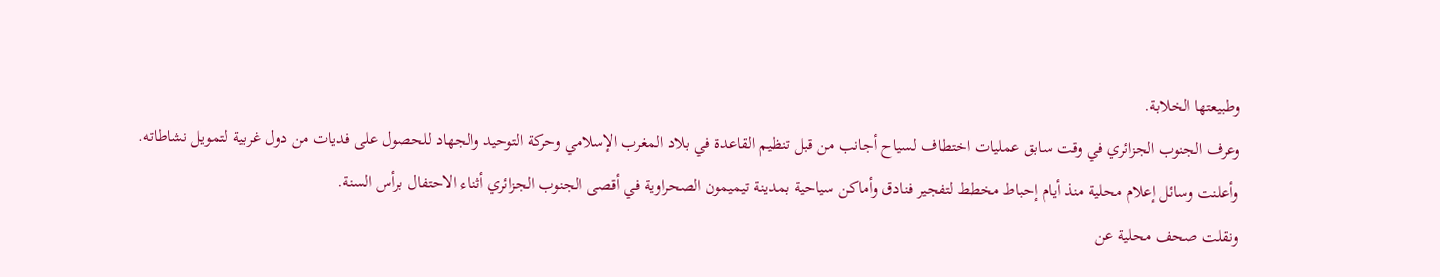وطبيعتها الخلابة.
وعرف الجنوب الجزائري في وقت سابق عمليات اختطاف لسياح أجانب من قبل تنظيم القاعدة في بلاد المغرب الإسلامي وحركة التوحيد والجهاد للحصول على فديات من دول غربية لتمويل نشاطاته.
وأعلنت وسائل إعلام محلية منذ أيام إحباط مخطط لتفجير فنادق وأماكن سياحية بمدينة تيميمون الصحراوية في أقصى الجنوب الجزائري أثناء الاحتفال برأس السنة.
ونقلت صحف محلية عن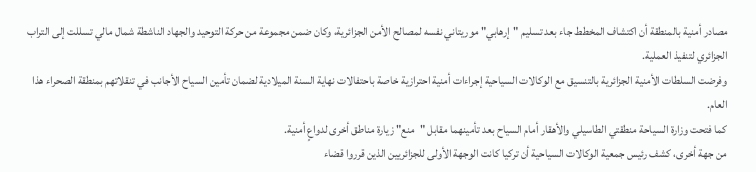مصادر أمنية بالمنطقة أن اكتشاف المخطط جاء بعد تسليم "إرهابي" موريتاني نفسه لمصالح الأمن الجزائرية، وكان ضمن مجموعة من حركة التوحيد والجهاد الناشطة شمال مالي تسللت إلى التراب الجزائري لتنفيذ العملية.
وفرضت السلطات الأمنية الجزائرية بالتنسيق مع الوكالات السياحية إجراءات أمنية احترازية خاصة باحتفالات نهاية السنة الميلادية لضمان تأمين السياح الأجانب في تنقلاتهم بمنطقة الصحراء هذا العام.
كما فتحت وزارة السياحة منطقتي الطاسيلي والأهقار أمام السياح بعد تأمينهما مقابل "منع" زيارة مناطق أخرى لدواعٍ أمنية.
من جهة أخرى، كشف رئيس جمعية الوكالات السياحية أن تركيا كانت الوجهة الأولى للجزائريين الذين قرروا قضاء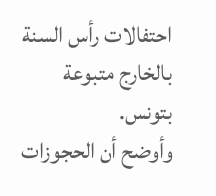احتفالات رأس السنة بالخارج متبوعة بتونس.
وأوضح أن الحجوزات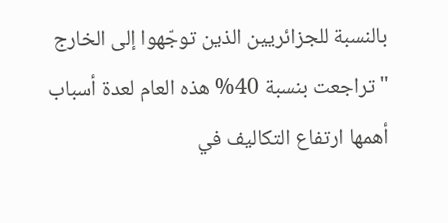بالنسبة للجزائريين الذين توجّهوا إلى الخارج "تراجعت بنسبة 40% هذه العام لعدة أسباب أهمها ارتفاع التكاليف في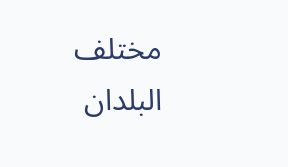مختلف البلدان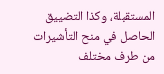المستقبلة، وكذا التضييق الحاصل في منح التأشيرات من طرف مختلف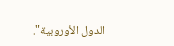الدول الأوروبية".